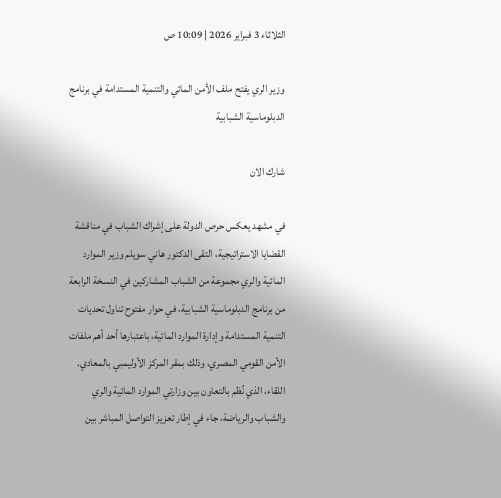الثلاثاء 3 فبراير 2026 | 10:09 ص

وزير الري يفتح ملف الأمن المائي والتنمية المستدامة في برنامج الدبلوماسية الشبابية

شارك الان

في مشهد يعكس حرص الدولة على إشراك الشباب في مناقشة القضايا الاستراتيجية، التقى الدكتور هاني سويلم وزير الموارد المائية والري مجموعة من الشباب المشاركين في النسخة الرابعة من برنامج الدبلوماسية الشبابية، في حوار مفتوح تناول تحديات التنمية المستدامة وإدارة الموارد المائية، باعتبارها أحد أهم ملفات الأمن القومي المصري، وذلك بمقر المركز الأوليمبي بالمعادي.
اللقاء، الذي نُظم بالتعاون بين وزارتي الموارد المائية والري والشباب والرياضة، جاء في إطار تعزيز التواصل المباشر بين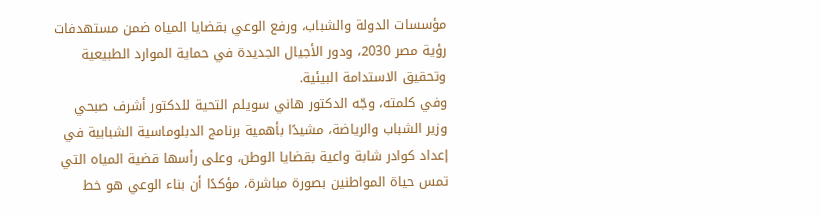مؤسسات الدولة والشباب، ورفع الوعي بقضايا المياه ضمن مستهدفات رؤية مصر 2030، ودور الأجيال الجديدة في حماية الموارد الطبيعية وتحقيق الاستدامة البيئية.
وفي كلمته، وجّه الدكتور هاني سويلم التحية للدكتور أشرف صبحي وزير الشباب والرياضة، مشيدًا بأهمية برنامج الدبلوماسية الشبابية في إعداد كوادر شابة واعية بقضايا الوطن، وعلى رأسها قضية المياه التي تمس حياة المواطنين بصورة مباشرة، مؤكدًا أن بناء الوعي هو خط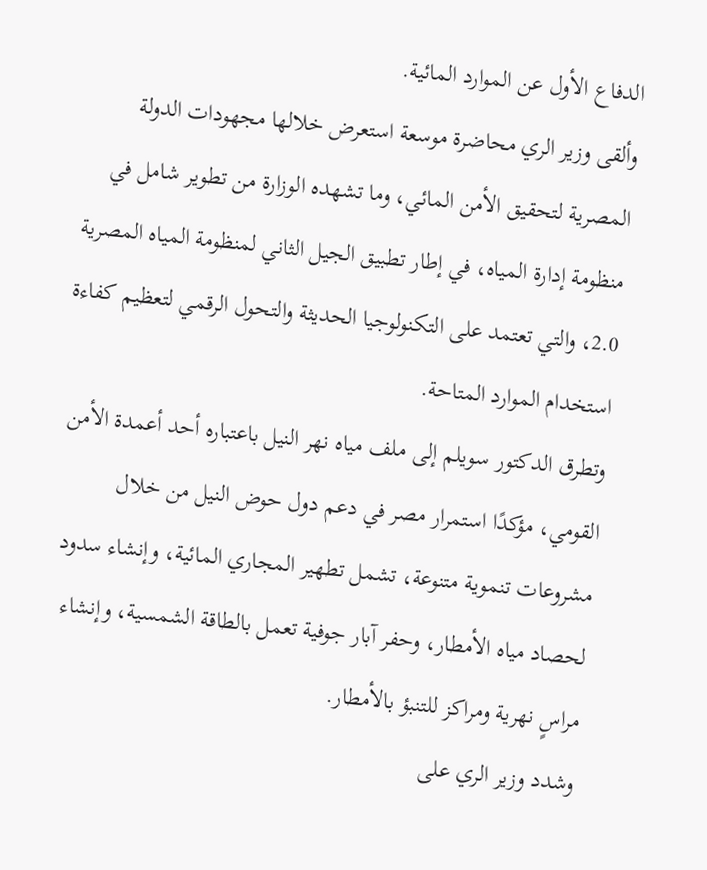الدفاع الأول عن الموارد المائية.
وألقى وزير الري محاضرة موسعة استعرض خلالها مجهودات الدولة المصرية لتحقيق الأمن المائي، وما تشهده الوزارة من تطوير شامل في منظومة إدارة المياه، في إطار تطبيق الجيل الثاني لمنظومة المياه المصرية 2.0، والتي تعتمد على التكنولوجيا الحديثة والتحول الرقمي لتعظيم كفاءة استخدام الموارد المتاحة.
وتطرق الدكتور سويلم إلى ملف مياه نهر النيل باعتباره أحد أعمدة الأمن القومي، مؤكدًا استمرار مصر في دعم دول حوض النيل من خلال مشروعات تنموية متنوعة، تشمل تطهير المجاري المائية، وإنشاء سدود لحصاد مياه الأمطار، وحفر آبار جوفية تعمل بالطاقة الشمسية، وإنشاء مراسٍ نهرية ومراكز للتنبؤ بالأمطار.
وشدد وزير الري على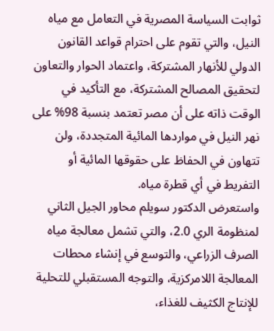ثوابت السياسة المصرية في التعامل مع مياه النيل، والتي تقوم على احترام قواعد القانون الدولي للأنهار المشتركة، واعتماد الحوار والتعاون لتحقيق المصالح المشتركة، مع التأكيد في الوقت ذاته على أن مصر تعتمد بنسبة 98% على نهر النيل في مواردها المائية المتجددة، ولن تتهاون في الحفاظ على حقوقها المائية أو التفريط في أي قطرة مياه.
واستعرض الدكتور سويلم محاور الجيل الثاني لمنظومة الري 2.0، والتي تشمل معالجة مياه الصرف الزراعي، والتوسع في إنشاء محطات المعالجة اللامركزية، والتوجه المستقبلي للتحلية للإنتاج الكثيف للغذاء،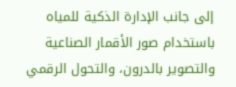إلى جانب الإدارة الذكية للمياه باستخدام صور الأقمار الصناعية والتصوير بالدرون، والتحول الرقمي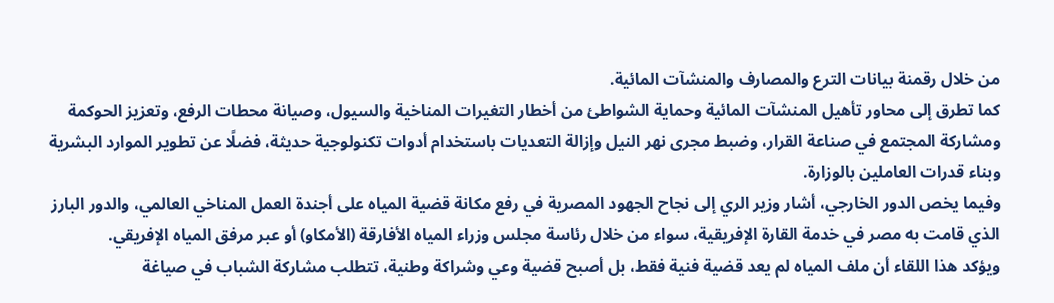من خلال رقمنة بيانات الترع والمصارف والمنشآت المائية.
كما تطرق إلى محاور تأهيل المنشآت المائية وحماية الشواطئ من أخطار التغيرات المناخية والسيول، وصيانة محطات الرفع، وتعزيز الحوكمة ومشاركة المجتمع في صناعة القرار، وضبط مجرى نهر النيل وإزالة التعديات باستخدام أدوات تكنولوجية حديثة، فضلًا عن تطوير الموارد البشرية وبناء قدرات العاملين بالوزارة.
وفيما يخص الدور الخارجي، أشار وزير الري إلى نجاح الجهود المصرية في رفع مكانة قضية المياه على أجندة العمل المناخي العالمي، والدور البارز الذي قامت به مصر في خدمة القارة الإفريقية، سواء من خلال رئاسة مجلس وزراء المياه الأفارقة (الأمكاو) أو عبر مرفق المياه الإفريقي.
ويؤكد هذا اللقاء أن ملف المياه لم يعد قضية فنية فقط، بل أصبح قضية وعي وشراكة وطنية، تتطلب مشاركة الشباب في صياغة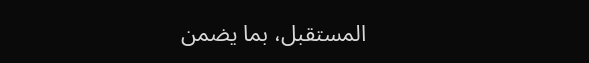المستقبل، بما يضمن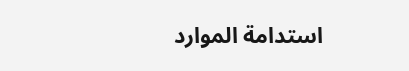استدامة الموارد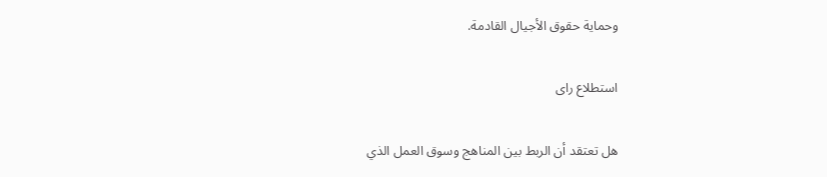وحماية حقوق الأجيال القادمة.

استطلاع راى

هل تعتقد أن الربط بين المناهج وسوق العمل الذي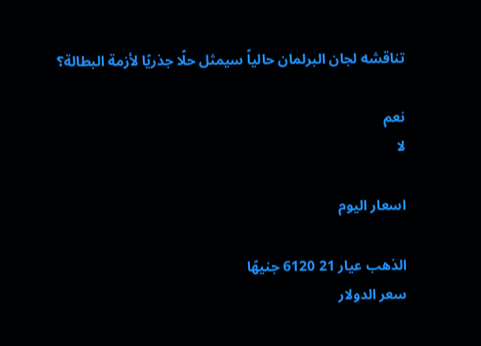تناقشه لجان البرلمان حالياً سيمثل حلًا جذريًا لأزمة البطالة؟

نعم
لا

اسعار اليوم

الذهب عيار 21 6120 جنيهًا
سعر الدولار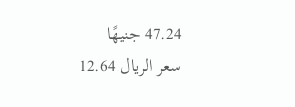47.24 جنيهًا
سعر الريال 12.64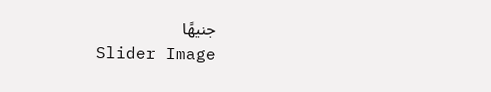جنيهًا
Slider Image